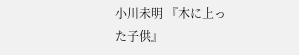小川未明 『木に上った子供』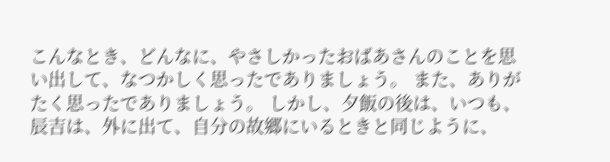こんなとき、どんなに、やさしかったおばあさんのことを思い出して、なつかしく思ったでありましょう。 また、ありがたく思ったでありましょう。 しかし、夕飯の後は、いつも、辰吉は、外に出て、自分の故郷にいるときと同じように、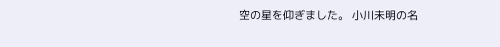空の星を仰ぎました。 小川未明の名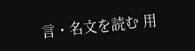言・名文を読む 用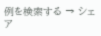例を検索する → シェア